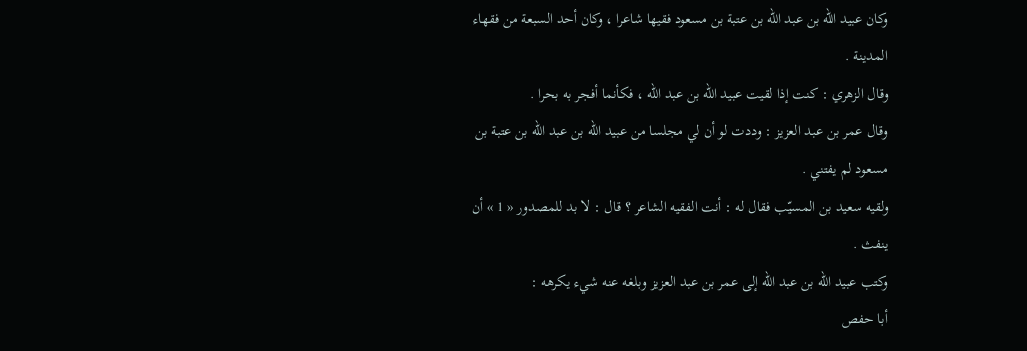وكان عبيد اللّه بن عبد اللّه بن عتبة بن مسعود فقيها شاعرا ، وكان أحد السبعة من فقهاء المدينة .
وقال الزهري : كنت إذا لقيت عبيد اللّه بن عبد اللّه ، فكأنما أفجر به بحرا .
وقال عمر بن عبد العزيز : وددت لو أن لي مجلسا من عبيد اللّه بن عبد اللّه بن عتبة بن مسعود لم يفتني .
ولقيه سعيد بن المسيّب فقال له : أنت الفقيه الشاعر ؟ قال : لا بد للمصدور « 1 » أن ينفث .
وكتب عبيد اللّه بن عبد اللّه إلى عمر بن عبد العزيز وبلغه عنه شيء يكرهه :
أبا حفص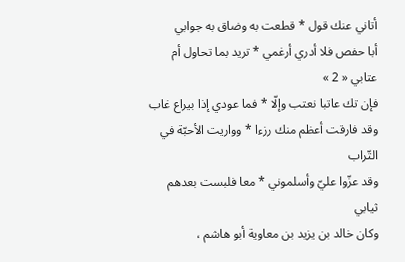أتاني عنك قول * قطعت به وضاق به جوابي
أبا حفص فلا أدري أرغمي * تريد بما تحاول أم عتابي « 2 »
فإن تك عاتبا نعتب وإلّا * فما عودي إذا بيراع غاب
وقد فارقت أعظم منك رزءا * وواريت الأحبّة في التّراب
وقد عزّوا عليّ وأسلموني * معا فلبست بعدهم ثيابي
وكان خالد بن يزيد بن معاوية أبو هاشم ،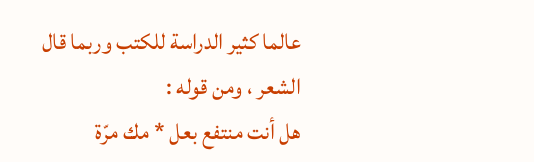عالما كثير الدراسة للكتب وربما قال الشعر ، ومن قوله :
هل أنت منتفع بعل * مك مرّة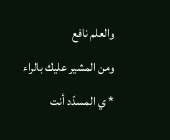والعلم نافع
ومن المشير عليك بالراء * ي المسدّد أنت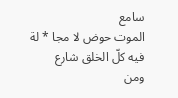سامع
الموت حوض لا مجا * لة فيه كلّ الخلق شارع
ومن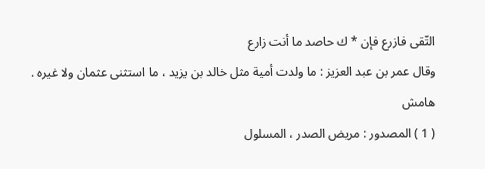التّقى فازرع فإن * ك حاصد ما أنت زارع
وقال عمر بن عبد العزيز : ما ولدت أمية مثل خالد بن يزيد ، ما استثنى عثمان ولا غيره .
هامش
( 1 ) المصدور : مريض الصدر ، المسلول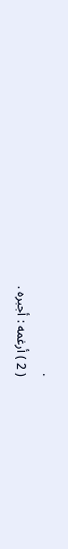.
( 2 ) أرغمه : أجبره .